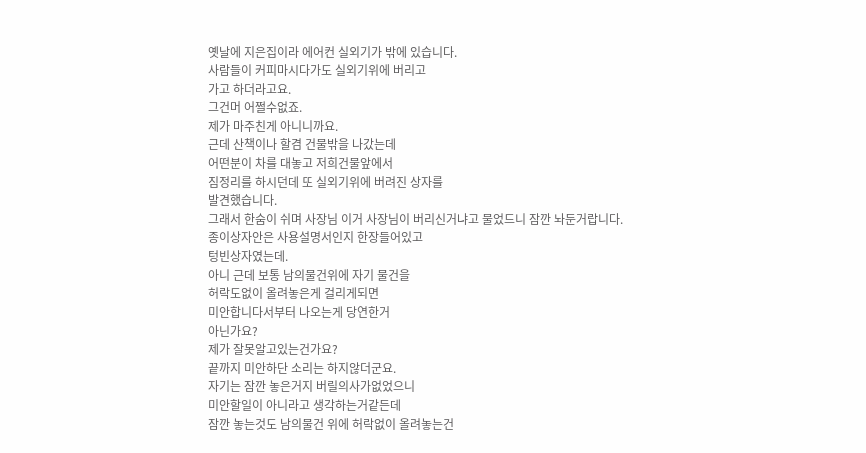옛날에 지은집이라 에어컨 실외기가 밖에 있습니다.
사람들이 커피마시다가도 실외기위에 버리고
가고 하더라고요.
그건머 어쩔수없죠.
제가 마주친게 아니니까요.
근데 산책이나 할겸 건물밖을 나갔는데
어떤분이 차를 대놓고 저희건물앞에서
짐정리를 하시던데 또 실외기위에 버려진 상자를
발견했습니다.
그래서 한숨이 쉬며 사장님 이거 사장님이 버리신거냐고 물었드니 잠깐 놔둔거랍니다.
종이상자안은 사용설명서인지 한장들어있고
텅빈상자였는데.
아니 근데 보통 남의물건위에 자기 물건을
허락도없이 올려놓은게 걸리게되면
미안합니다서부터 나오는게 당연한거
아닌가요?
제가 잘못알고있는건가요?
끝까지 미안하단 소리는 하지않더군요.
자기는 잠깐 놓은거지 버릴의사가없었으니
미안할일이 아니라고 생각하는거같든데
잠깐 놓는것도 남의물건 위에 허락없이 올려놓는건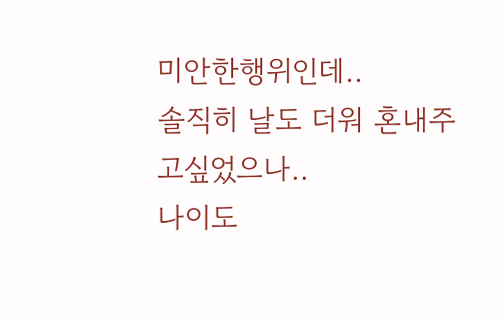미안한행위인데..
솔직히 날도 더워 혼내주고싶었으나..
나이도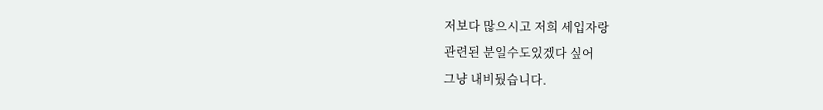저보다 많으시고 저희 세입자랑
관련된 분일수도있겠다 싶어
그냥 내비뒀습니다.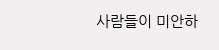사람들이 미안하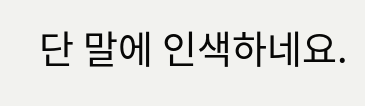단 말에 인색하네요.